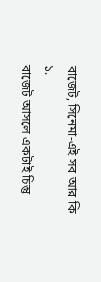বাজেট, সিনেমা-এই সব আর কি
১.
বাজেট আসলে একটাই চিন্তু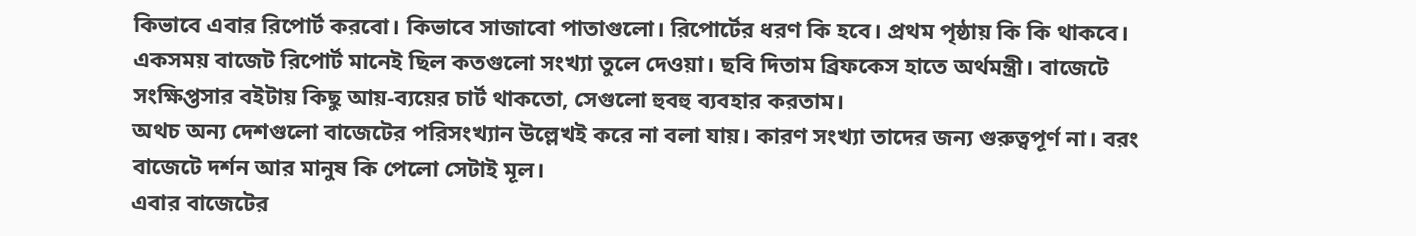কিভাবে এবার রিপোর্ট করবো। কিভাবে সাজাবো পাতাগুলো। রিপোর্টের ধরণ কি হবে। প্রথম পৃষ্ঠায় কি কি থাকবে।
একসময় বাজেট রিপোর্ট মানেই ছিল কতগুলো সংখ্যা তুলে দেওয়া। ছবি দিতাম ব্রিফকেস হাতে অর্থমন্ত্রী। বাজেটে সংক্ষিপ্তসার বইটায় কিছু আয়-ব্যয়ের চার্ট থাকতো, সেগুলো হুবহু ব্যবহার করতাম।
অথচ অন্য দেশগুলো বাজেটের পরিসংখ্যান উল্লেখই করে না বলা যায়। কারণ সংখ্যা তাদের জন্য গুরুত্বপূর্ণ না। বরং বাজেটে দর্শন আর মানুষ কি পেলো সেটাই মূল।
এবার বাজেটের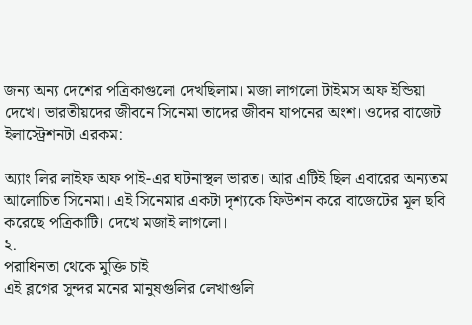জন্য অন্য দেশের পত্রিকাগুলো দেখছিলাম। মজা লাগলো টাইমস অফ ইন্ডিয়া দেখে। ভারতীয়দের জীবনে সিনেমা তাদের জীবন যাপনের অংশ। ওদের বাজেট ইলাস্ট্রেশনটা এরকম:

অ্যাং লির লাইফ অফ পাই-এর ঘটনাস্থল ভারত। আর এটিই ছিল এবারের অন্যতম আলোচিত সিনেমা। এই সিনেমার একটা দৃশ্যকে ফিউশন করে বাজেটের মূল ছবি করেছে পত্রিকাটি। দেখে মজাই লাগলো।
২.
পরাধিনতা থেকে মুক্তি চাই
এই ব্লগের সুন্দর মনের মানুষগুলির লেখাগুলি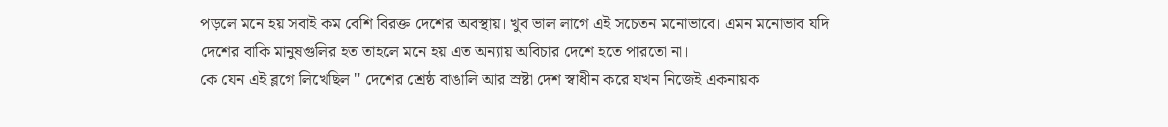পড়লে মনে হয় সবাই কম বেশি বিরক্ত দেশের অবস্থায়। খুব ভাল লাগে এই সচেতন মনোভাবে। এমন মনোভাব যদি দেশের বাকি মানুষগুলির হত তাহলে মনে হয় এত অন্যায় অবিচার দেশে হতে পারতো না।
কে যেন এই ব্লগে লিখেছিল " দেশের শ্রেষ্ঠ বাঙালি আর স্রষ্টা দেশ স্বাধীন করে যখন নিজেই একনায়ক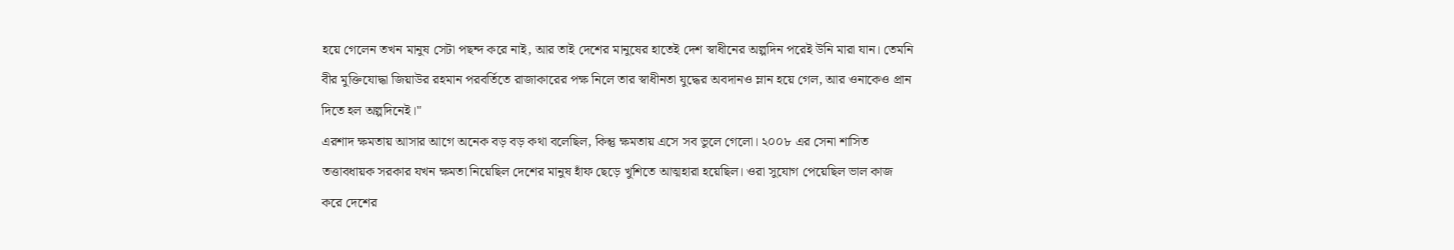হয়ে গেলেন তখন মানুষ সেটা পছন্দ করে নাই, আর তাই দেশের মানুষের হাতেই দেশ স্বাধীনের অল্পদিন পরেই উনি মারা যান। তেমনি বীর মুক্তিযোদ্ধা জিয়াউর রহমান পরবর্তিতে রাজাকারের পক্ষ নিলে তার স্বাধীনতা যুদ্ধের অবদানও ম্লান হয়ে গেল, আর ওনাকেও প্রান দিতে হল অল্পদিনেই।"
এরশাদ ক্ষমতায় আসার আগে অনেক বড় বড় কথা বলেছিল, কিন্তু ক্ষমতায় এসে সব ভুলে গেলো। ২০০৮ এর সেনা শাসিত তত্তাবধায়ক সরকার যখন ক্ষমতা নিয়েছিল দেশের মানুষ হাঁফ ছেড়ে খুশিতে আত্মহারা হয়েছিল। ওরা সুযোগ পেয়েছিল ভাল কাজ করে দেশের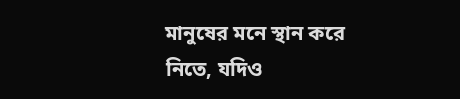মানুষের মনে স্থান করে নিতে, যদিও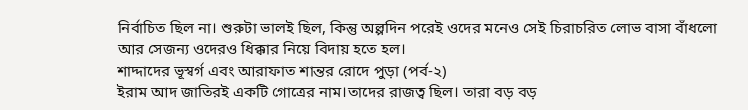নির্বাচিত ছিল না। শুরুটা ভালই ছিল, কিন্তু অল্পদিন পরেই ওদের মনেও সেই চিরাচরিত লোভ বাসা বাঁধলো আর সেজন্য ওদেরও ধিক্কার নিয়ে বিদায় হতে হল।
শাদ্দাদের ভূস্বর্গ এবং আরাফাত শান্তর রোদে পুড়া (পর্ব-২)
ইরাম আদ জাতিরই একটি গোত্রের নাম।তাদের রাজত্ব ছিল। তারা বড় বড়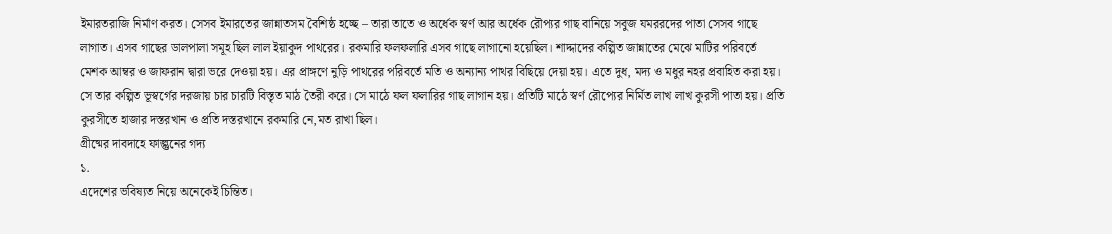ইমারতরাজি নির্মাণ করত। সেসব ইমারতের জান্নাতসম বৈশিষ্ঠ হচ্ছে – তারা তাতে ও অর্ধেক স্বর্ণ আর অর্ধেক রৌপ্যর গাছ বানিয়ে সবুজ যমররদের পাতা সেসব গাছে লাগাত। এসব গাছের ডালপালা সমূহ ছিল লাল ইয়াকুদ পাথরের। রকমারি ফলফলারি এসব গাছে লাগানো হয়েছিল। শাদ্দাদের কল্পিত জান্নাতের মেঝে মাটির পরিবর্তে মেশক আম্বর ও জাফরান দ্বারা ভরে দেওয়া হয়। এর প্রাঙ্গণে নুড়ি পাথরের পরিবর্তে মতি ও অন্যান্য পাথর বিছিয়ে দেয়া হয়। এতে দুধ, মদ্য ও মধুর নহর প্রবাহিত করা হয়। সে তার কল্পিত ভূস্বর্গের দরজায় চার চারটি বিস্তৃত মাঠ তৈরী করে। সে মাঠে ফল ফলারির গাছ লাগান হয়। প্রতিটি মাঠে স্বর্ণ রৌপ্যের নির্মিত লাখ লাখ কুরসী পাতা হয়। প্রতি কুরসীতে হাজার দস্তরখান ও প্রতি দস্তরখানে রকমারি নে,মত রাখা ছিল।
গ্রীষ্মের দাবদাহে ফাল্গুনের গদ্য
১.
এদেশের ভবিষ্যত নিয়ে অনেকেই চিন্তিত।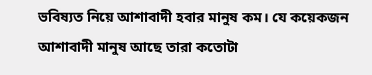ভবিষ্যত নিয়ে আশাবাদী হবার মানুষ কম। যে কয়েকজন আশাবাদী মানুষ আছে তারা কতোটা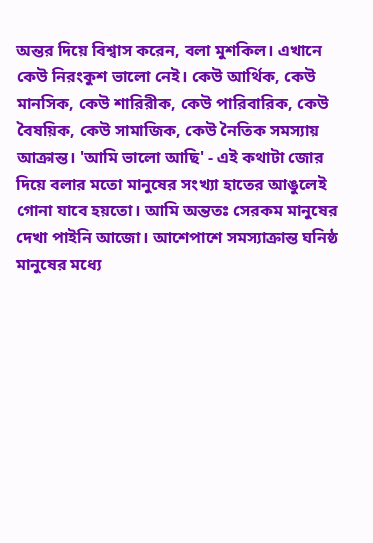অন্তর দিয়ে বিশ্বাস করেন, বলা মুশকিল। এখানে কেউ নিরংকুশ ভালো নেই। কেউ আর্থিক, কেউ মানসিক, কেউ শারিরীক, কেউ পারিবারিক, কেউ বৈষয়িক, কেউ সামাজিক, কেউ নৈতিক সমস্যায় আক্রান্ত। 'আমি ভালো আছি' - এই কথাটা জোর দিয়ে বলার মতো মানুষের সংখ্যা হাতের আঙুলেই গোনা যাবে হয়তো। আমি অন্ততঃ সেরকম মানুষের দেখা পাইনি আজো। আশেপাশে সমস্যাক্রান্ত ঘনিষ্ঠ মানুষের মধ্যে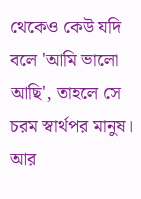থেকেও কেউ যদি বলে 'আমি ভালো আছি', তাহলে সে চরম স্বার্থপর মানুষ। আর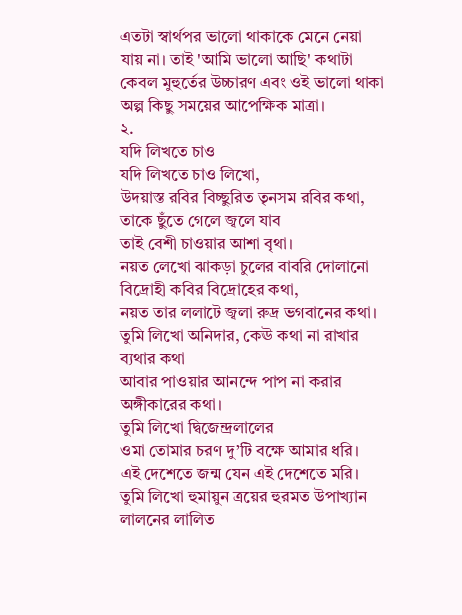এতটা স্বার্থপর ভালো থাকাকে মেনে নেয়া যায় না। তাই 'আমি ভালো আছি' কথাটা কেবল মুহুর্তের উচ্চারণ এবং ওই ভালো থাকা অল্প কিছু সময়ের আপেক্ষিক মাত্রা।
২.
যদি লিখতে চাও
যদি লিখতে চাও লিখো,
উদয়াস্ত রবির বিচ্ছুরিত তৃনসম রবির কথা,
তাকে ছুঁতে গেলে জ্বলে যাব
তাই বেশী চাওয়ার আশা বৃথা।
নয়ত লেখো ঝাকড়া চুলের বাবরি দোলানো
বিদ্রোহী কবির বিদ্রোহের কথা,
নয়ত তার ললাটে জ্বলা রুদ্র ভগবানের কথা।
তুমি লিখো অনিদার, কেঊ কথা না রাখার ব্যথার কথা
আবার পাওয়ার আনন্দে পাপ না করার অঙ্গীকারের কথা।
তুমি লিখো দ্বিজেন্দ্রলালের
ওমা তোমার চরণ দু’টি বক্ষে আমার ধরি।
এই দেশেতে জন্ম যেন এই দেশেতে মরি।
তুমি লিখো হুমায়ুন ত্রয়ের হুরমত উপাখ্যান
লালনের লালিত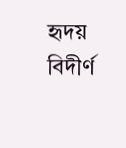হৃদয় বিদীর্ণ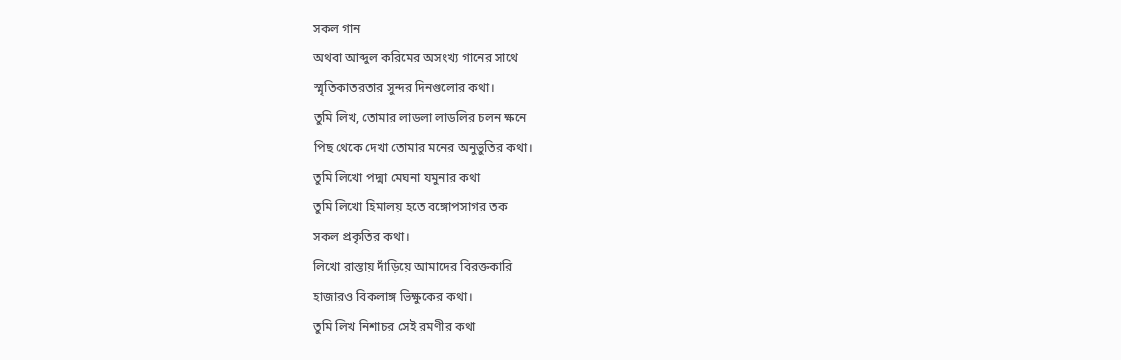সকল গান
অথবা আব্দুল করিমের অসংখ্য গানের সাথে
স্মৃতিকাতরতার সুন্দর দিনগুলোর কথা।
তুমি লিখ, তোমার লাডলা লাডলির চলন ক্ষনে
পিছ থেকে দেখা তোমার মনের অনুভুতির কথা।
তুমি লিখো পদ্মা মেঘনা যমুনার কথা
তুমি লিখো হিমালয় হতে বঙ্গোপসাগর তক
সকল প্রকৃতির কথা।
লিখো রাস্তায় দাঁড়িয়ে আমাদের বিরক্তকারি
হাজারও বিকলাঙ্গ ভিক্ষুকের কথা।
তুমি লিখ নিশাচর সেই রমণীর কথা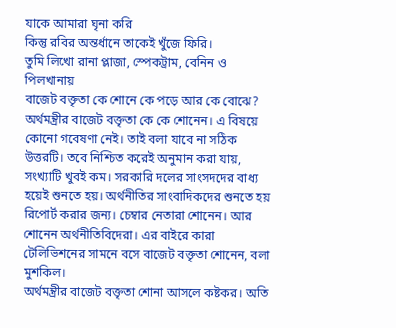যাকে আমারা ঘৃনা করি
কিন্তু রবির অন্তর্ধানে তাকেই খুঁজে ফিরি।
তুমি লিখো রানা প্লাজা, স্পেকট্রাম, বেনিন ও পিলখানায়
বাজেট বক্তৃতা কে শোনে কে পড়ে আর কে বোঝে?
অর্থমন্ত্রীর বাজেট বক্তৃতা কে কে শোনেন। এ বিষয়ে কোনো গবেষণা নেই। তাই বলা যাবে না সঠিক উত্তরটি। তবে নিশ্চিত করেই অনুমান করা যায়, সংখ্যাটি খুবই কম। সরকারি দলের সাংসদদের বাধ্য হয়েই শুনতে হয়। অর্থনীতির সাংবাদিকদের শুনতে হয় রিপোর্ট করার জন্য। চেম্বার নেতারা শোনেন। আর শোনেন অর্থনীতিবিদেরা। এর বাইরে কারা টেলিভিশনের সামনে বসে বাজেট বক্তৃতা শোনেন, বলা মুশকিল।
অর্থমন্ত্রীর বাজেট বক্তৃতা শোনা আসলে কষ্টকর। অতি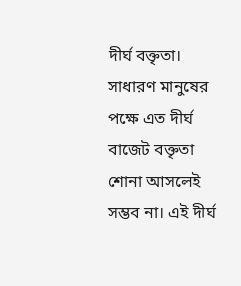দীর্ঘ বক্তৃতা। সাধারণ মানুষের পক্ষে এত দীর্ঘ বাজেট বক্তৃতা শোনা আসলেই সম্ভব না। এই দীর্ঘ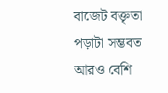বাজেট বক্তৃতা পড়াটা সম্ভবত আরও বেশি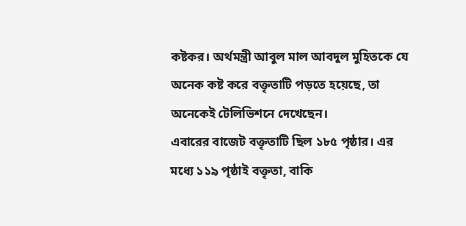কষ্টকর। অর্থমন্ত্রী আবুল মাল আবদুল মুহিতকে যে অনেক কষ্ট করে বক্তৃতাটি পড়তে হয়েছে, তা অনেকেই টেলিভিশনে দেখেছেন।
এবারের বাজেট বক্তৃতাটি ছিল ১৮৫ পৃষ্ঠার। এর মধ্যে ১১৯ পৃষ্ঠাই বক্তৃতা, বাকি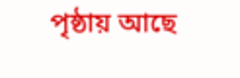পৃষ্ঠায় আছে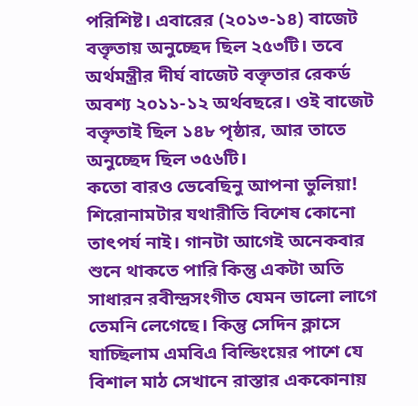পরিশিষ্ট। এবারের (২০১৩-১৪) বাজেট বক্তৃতায় অনুচ্ছেদ ছিল ২৫৩টি। তবে অর্থমন্ত্রীর দীর্ঘ বাজেট বক্তৃতার রেকর্ড অবশ্য ২০১১-১২ অর্থবছরে। ওই বাজেট বক্তৃতাই ছিল ১৪৮ পৃষ্ঠার, আর তাতে অনুচ্ছেদ ছিল ৩৫৬টি।
কতো বারও ভেবেছিনু আপনা ভুলিয়া!
শিরোনামটার যথারীতি বিশেষ কোনো তাৎপর্য নাই। গানটা আগেই অনেকবার শুনে থাকতে পারি কিন্তু একটা অতি সাধারন রবীন্দ্রসংগীত যেমন ভালো লাগে তেমনি লেগেছে। কিন্তু সেদিন ক্লাসে যাচ্ছিলাম এমবিএ বিল্ডিংয়ের পাশে যে বিশাল মাঠ সেখানে রাস্তার এককোনায়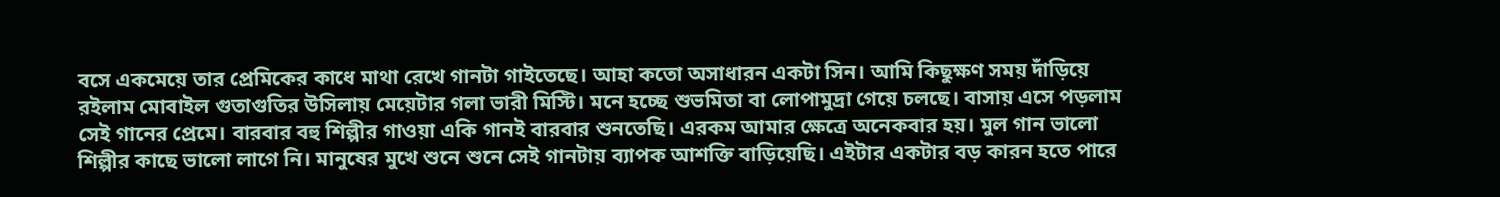বসে একমেয়ে তার প্রেমিকের কাধে মাথা রেখে গানটা গাইতেছে। আহা কতো অসাধারন একটা সিন। আমি কিছুক্ষণ সময় দাঁড়িয়ে রইলাম মোবাইল গুতাগুতির উসিলায় মেয়েটার গলা ভারী মিস্টি। মনে হচ্ছে শুভমিতা বা লোপামুদ্রা গেয়ে চলছে। বাসায় এসে পড়লাম সেই গানের প্রেমে। বারবার বহু শিল্পীর গাওয়া একি গানই বারবার শুনতেছি। এরকম আমার ক্ষেত্রে অনেকবার হয়। মুল গান ভালো শিল্পীর কাছে ভালো লাগে নি। মানুষের মুখে শুনে শুনে সেই গানটায় ব্যাপক আশক্তি বাড়িয়েছি। এইটার একটার বড় কারন হতে পারে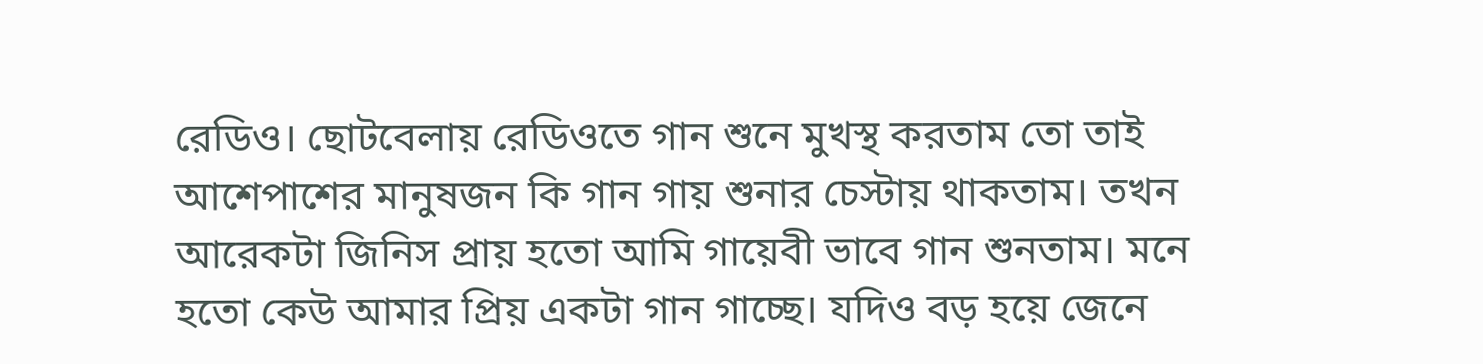রেডিও। ছোটবেলায় রেডিওতে গান শুনে মুখস্থ করতাম তো তাই আশেপাশের মানুষজন কি গান গায় শুনার চেস্টায় থাকতাম। তখন আরেকটা জিনিস প্রায় হতো আমি গায়েবী ভাবে গান শুনতাম। মনে হতো কেউ আমার প্রিয় একটা গান গাচ্ছে। যদিও বড় হয়ে জেনে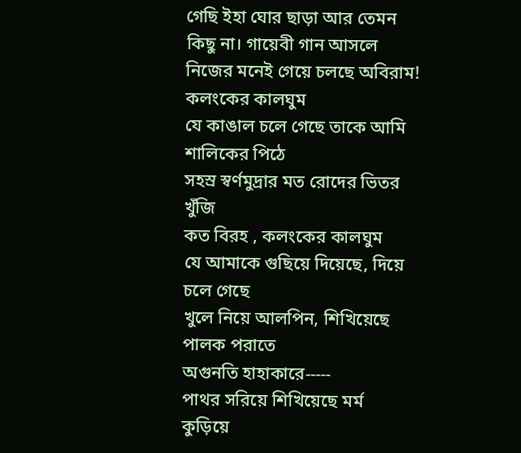গেছি ইহা ঘোর ছাড়া আর তেমন কিছু না। গায়েবী গান আসলে নিজের মনেই গেয়ে চলছে অবিরাম!
কলংকের কালঘুম
যে কাঙাল চলে গেছে তাকে আমি
শালিকের পিঠে
সহস্র স্বর্ণমুদ্রার মত রোদের ভিতর খুঁজি
কত বিরহ , কলংকের কালঘুম
যে আমাকে গুছিয়ে দিয়েছে, দিয়ে চলে গেছে
খুলে নিয়ে আলপিন, শিখিয়েছে পালক পরাতে
অগুনতি হাহাকারে-----
পাথর সরিয়ে শিখিয়েছে মর্ম
কুড়িয়ে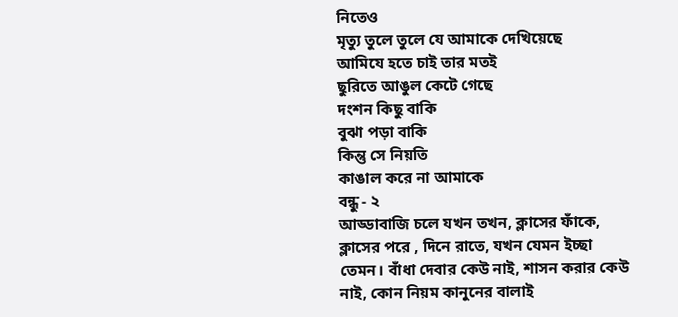নিতেও
মৃত্যু তুলে তুলে যে আমাকে দেখিয়েছে
আমিযে হতে চাই তার মতই
ছুরিতে আঙুল কেটে গেছে
দংশন কিছু বাকি
বুঝা পড়া বাকি
কিন্তু সে নিয়তি
কাঙাল করে না আমাকে
বন্ধু - ২
আড্ডাবাজি চলে যখন তখন, ক্লাসের ফাঁকে, ক্লাসের পরে , দিনে রাতে, যখন যেমন ইচ্ছা তেমন। বাঁধা দেবার কেউ নাই, শাসন করার কেউ নাই, কোন নিয়ম কানুনের বালাই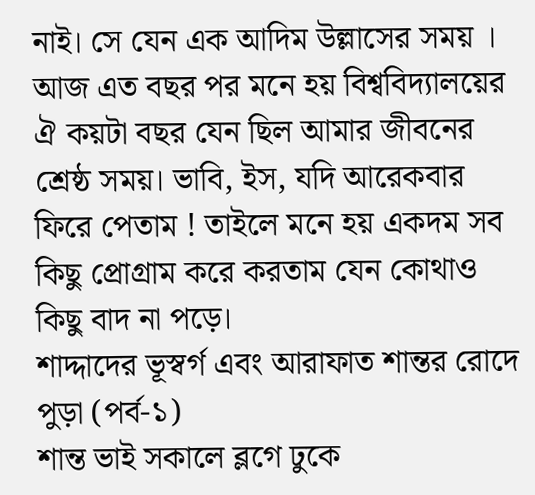নাই। সে যেন এক আদিম উল্লাসের সময় । আজ এত বছর পর মনে হয় বিশ্ববিদ্যালয়ের ঐ কয়টা বছর যেন ছিল আমার জীবনের শ্রেষ্ঠ সময়। ভাবি, ইস, যদি আরেকবার ফিরে পেতাম ! তাইলে মনে হয় একদম সব কিছু প্রোগ্রাম করে করতাম যেন কোথাও কিছু বাদ না পড়ে।
শাদ্দাদের ভূস্বর্গ এবং আরাফাত শান্তর রোদে পুড়া (পর্ব-১)
শান্ত ভাই সকালে ব্লগে ঢুকে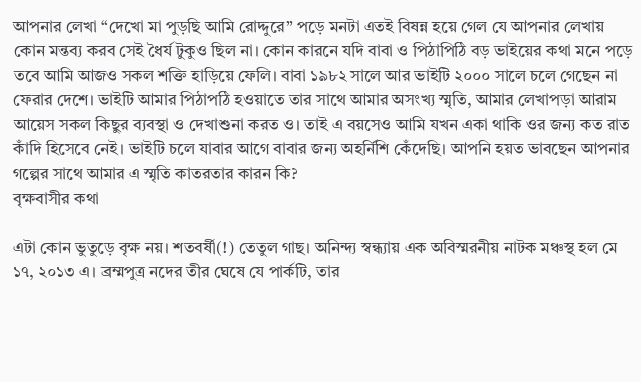আপনার লেখা “দেখো মা পুড়ছি আমি রোদ্দুরে” পড়ে মনটা এতই বিষন্ন হয়ে গেল যে আপনার লেখায় কোন মন্তব্য করব সেই ধৈর্য টুকুও ছিল না। কোন কারনে যদি বাবা ও পিঠাপিঠি বড় ভাইয়ের কথা মনে পড়ে তবে আমি আজও সকল শক্তি হাড়িয়ে ফেলি। বাবা ১৯৮২ সালে আর ভাইটি ২০০০ সালে চলে গেছেন না ফেরার দেশে। ভাইটি আমার পিঠাপঠি হওয়াতে তার সাথে আমার অসংখ্য স্মৃতি, আমার লেখাপড়া আরাম আয়েস সকল কিছুর ব্যবস্থা ও দেখাশুনা করত ও। তাই এ বয়সেও আমি যখন একা থাকি ওর জন্য কত রাত কাঁদি হিসেবে নেই। ভাইটি চলে যাবার আগে বাবার জন্য অহর্নিশি কেঁদেছি। আপনি হয়ত ভাবছেন আপনার গল্পের সাথে আমার এ স্মৃতি কাতরতার কারন কি?
বৃক্ষবাসীর কথা

এটা কোন ভুতুড়ে বৃক্ষ নয়। শতবর্ষী(!) তেতুল গাছ। অনিন্দ্য স্বন্ধ্যায় এক অবিস্মরনীয় নাটক মঞ্চস্থ হল মে ১৭, ২০১৩ এ। ব্রম্মপুত্র নদের তীর ঘেষে যে পার্কটি, তার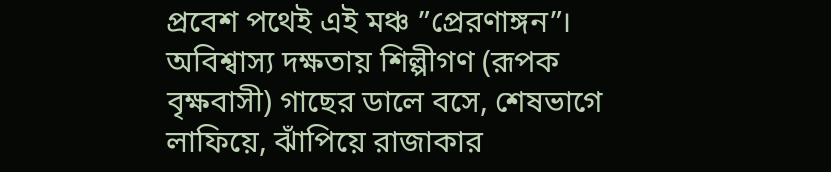প্রবেশ পথেই এই মঞ্চ ”প্রেরণাঙ্গন”। অবিশ্বাস্য দক্ষতায় শিল্পীগণ (রূপক বৃক্ষবাসী) গাছের ডালে বসে, শেষভাগে লাফিয়ে, ঝাঁপিয়ে রাজাকার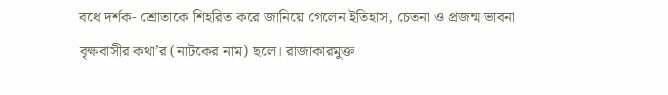বধে দর্শক- শ্রোতাকে শিহরিত করে জানিয়ে গেলেন ইতিহাস, চেতনা ও প্রজন্ম ভাবনা বৃক্ষবাসীর কথা’র (নাটকের নাম) ছলে। রাজাকারমুক্ত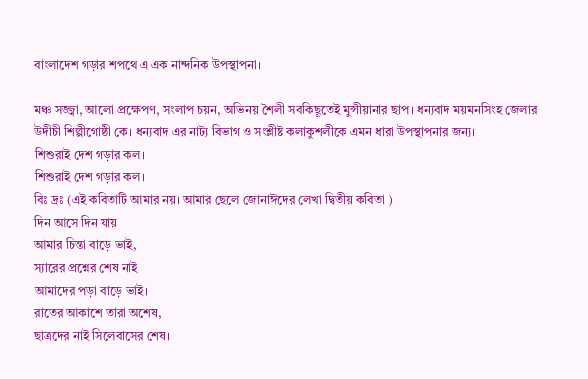বাংলাদেশ গড়ার শপথে এ এক নান্দনিক উপস্থাপনা।

মঞ্চ সজ্জ্বা, আলো প্রক্ষেপণ, সংলাপ চয়ন, অভিনয় শৈলী সবকিছূতেই মুন্সীয়ানার ছাপ। ধন্যবাদ ময়মনসিংহ জেলার উদীচী শিল্পীগোষ্ঠী কে। ধন্যবাদ এর নাট্য বিভাগ ও সংশ্লীষ্ট কলাকুশলীকে এমন ধারা উপস্থাপনার জন্য।
শিশুরাই দেশ গড়ার কল।
শিশুরাই দেশ গড়ার কল।
বিঃ দ্রঃ (এই কবিতাটি আমার নয়। আমার ছেলে জোনাঈদের লেখা দ্বিতীয় কবিতা )
দিন আসে দিন যায়
আমার চিন্তা বাড়ে ভাই,
স্যারের প্রশ্নের শেষ নাই
আমাদের পড়া বাড়ে ভাই।
রাতের আকাশে তারা অশেষ,
ছাত্রদের নাই সিলেবাসের শেষ।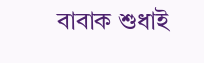বাবাক শুধাই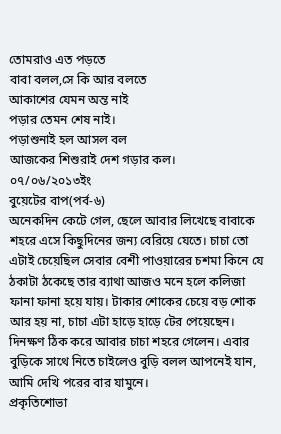তোমরাও এত পড়তে
বাবা বলল,সে কি আর বলতে
আকাশের যেমন অন্ত নাই
পড়ার তেমন শেষ নাই।
পড়াশুনাই হল আসল বল
আজকের শিশুরাই দেশ গড়ার কল।
০৭/০৬/২০১৩ইং
বুয়েটের বাপ(পর্ব-৬)
অনেকদিন কেটে গেল, ছেলে আবার লিখেছে বাবাকে শহরে এসে কিছুদিনের জন্য বেরিয়ে যেতে। চাচা তো এটাই চেয়েছিল সেবার বেশী পাওয়ারের চশমা কিনে যে ঠকাটা ঠকেছে তার ব্যাথা আজও মনে হলে কলিজা ফানা ফানা হয়ে যায়। টাকার শোকের চেয়ে বড় শোক আর হয় না, চাচা এটা হাড়ে হাড়ে টের পেয়েছেন।
দিনক্ষণ ঠিক করে আবার চাচা শহরে গেলেন। এবার বুড়িকে সাথে নিতে চাইলেও বুড়ি বলল আপনেই যান, আমি দেখি পরের বার যামুনে।
প্রকৃতিশোভা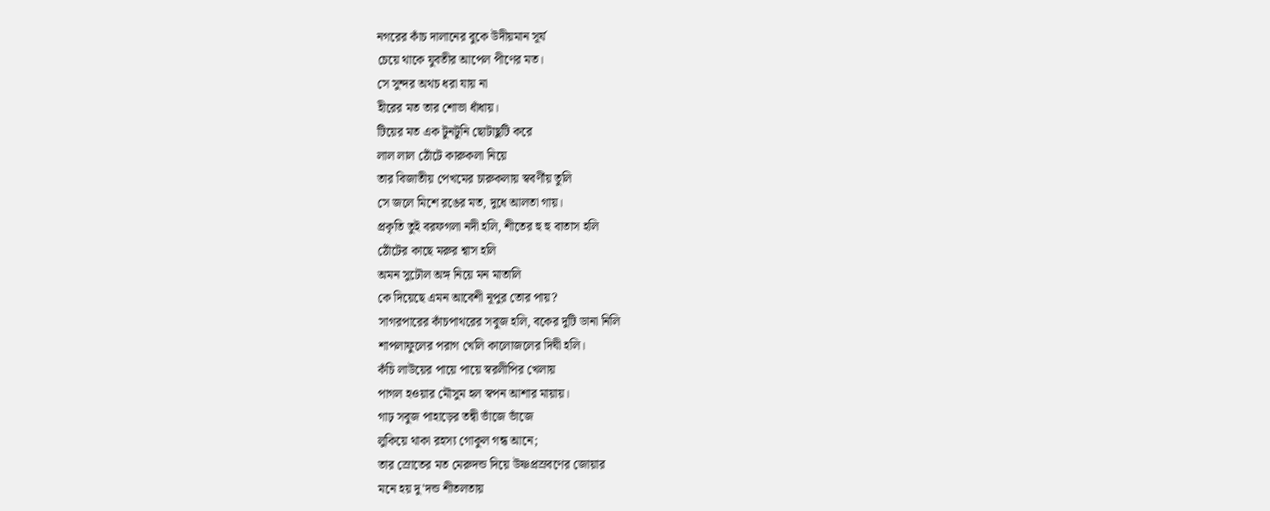নগরের কাঁচ দালানের বুকে উদীয়মান সূর্য
চেয়ে থাকে যুবতীর আপেল পীণের মত।
সে সুন্দর অথচ ধরা যায় না
হীরের মত তার শোভা ধাঁধায়।
টিয়ের মত এক টুনটুনি ছোটাছুটি করে
লাল লাল ঠোঁটে কারুকলা নিয়ে
তার বিজাতীয় পেখমের চারুকলায় স্ববর্ণীয় তুলি
সে জলে মিশে রঙের মত, দুধে আলতা গায়।
প্রকৃতি তুই বরফগলা নদী হলি, শীতের হু হু বাতাস হলি
ঠোঁটের কাছে মরুর শ্বাস হলি
অমন সুঢৌল অঙ্গ নিয়ে মন মাতালি
কে দিয়েছে এমন আবেশী নূপুর তোর পায়?
সাগরপারের কাঁচপাথরের সবুজ হলি, বকের দুটি ডানা নিলি
শাপলাফুলের পরাগ খেলি কালোজলের দিঘী হলি।
কঁচি লাউয়ের পায়ে পায়ে স্বরলীপির খেলায়
পাগল হওয়ার মৌসুম হল স্বপন আশার মায়ায়।
গাঢ় সবুজ পাহাড়ের তন্বী ভাঁজে ভাঁজে
লুকিয়ে থাকা রহস্য গোকুল গন্ধ আনে;
তার স্রোতের মত মেরুদন্ড দিয়ে উষ্ণপ্রস্রবণের জোয়ার
মনে হয় দু'দন্ড শীতলতায়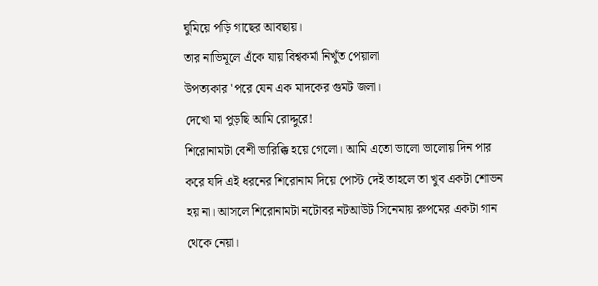ঘুমিয়ে পড়ি গাছের আবছায়।
তার নাভিমূলে এঁকে যায় বিশ্বকর্মা নিখুঁত পেয়ালা
উপত্যকার 'পরে যেন এক মাদকের গুমট জলা।
দেখো মা পুড়ছি আমি রোদ্দুরে!
শিরোনামটা বেশী ভারিক্কি হয়ে গেলো। আমি এতো ভালো ভালোয় দিন পার করে যদি এই ধরনের শিরোনাম দিয়ে পোস্ট দেই তাহলে তা খুব একটা শোভন হয় না। আসলে শিরোনামটা নটোবর নটআউট সিনেমায় রুপমের একটা গান থেকে নেয়া।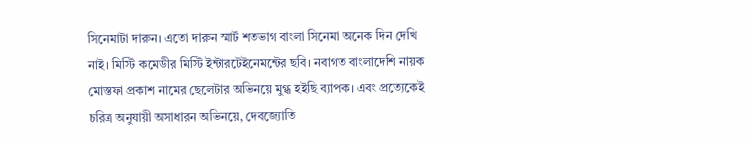সিনেমাটা দারুন। এতো দারুন স্মার্ট শতভাগ বাংলা সিনেমা অনেক দিন দেখি নাই। মিস্টি কমেডীর মিস্টি ইন্টারটেইনেমন্টের ছবি। নবাগত বাংলাদেশি নায়ক মোস্তফা প্রকাশ নামের ছেলেটার অভিনয়ে মুগ্ধ হইছি ব্যাপক। এবং প্রত্যেকেই চরিত্র অনুযায়ী অসাধারন অভিনয়ে, দেবজ্যোতি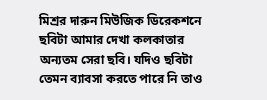মিশ্রর দারুন মিউজিক ডিরেকশনে ছবিটা আমার দেখা কলকাতার অন্যতম সেরা ছবি। যদিও ছবিটা তেমন ব্যাবসা করতে পারে নি তাও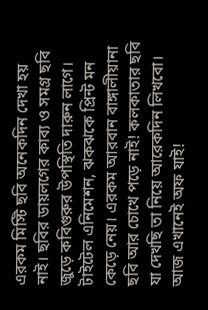এরকম মিস্টি ছবি অনেকদিন দেখা হয় নাই। ছবির ডায়লগের কাব্য ও সমগ্র ছবি জুড়ে কবিগুরুর উপস্থিতি দারুন লাগে। টাইটেল এনিমেশন, ঝকঝকে প্রিন্ট মন কেড়ে নেয়। এরকম আরবান বাঙ্গালীয়ানা ছবি আর চোখে পড়ে নাই! কলকাতার ছবি যা দেখছি তা নিয়ে আরেকদিন লিখবো। আজ এখানেই অফ যাই!